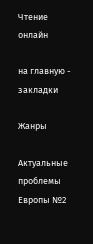Чтение онлайн

на главную - закладки

Жанры

Актуальные проблемы Европы №2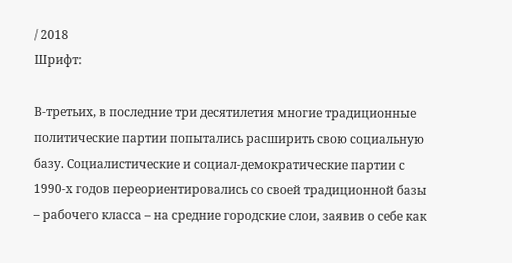/ 2018
Шрифт:

В-третьих, в последние три десятилетия многие традиционные политические партии попытались расширить свою социальную базу. Социалистические и социал-демократические партии с 1990-х годов переориентировались со своей традиционной базы – рабочего класса – на средние городские слои, заявив о себе как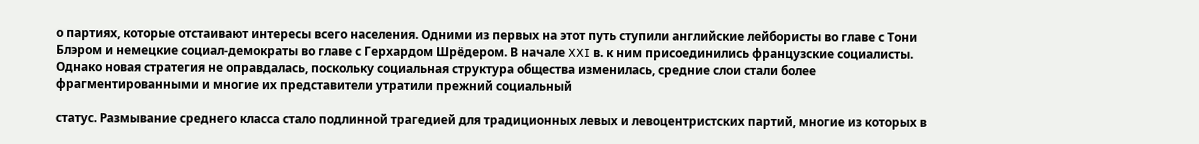о партиях, которые отстаивают интересы всего населения. Одними из первых на этот путь ступили английские лейбористы во главе с Тони Блэром и немецкие социал-демократы во главе с Герхардом Шрёдером. В начале XXI в. к ним присоединились французские социалисты. Однако новая стратегия не оправдалась, поскольку социальная структура общества изменилась, средние слои стали более фрагментированными и многие их представители утратили прежний социальный

статус. Размывание среднего класса стало подлинной трагедией для традиционных левых и левоцентристских партий, многие из которых в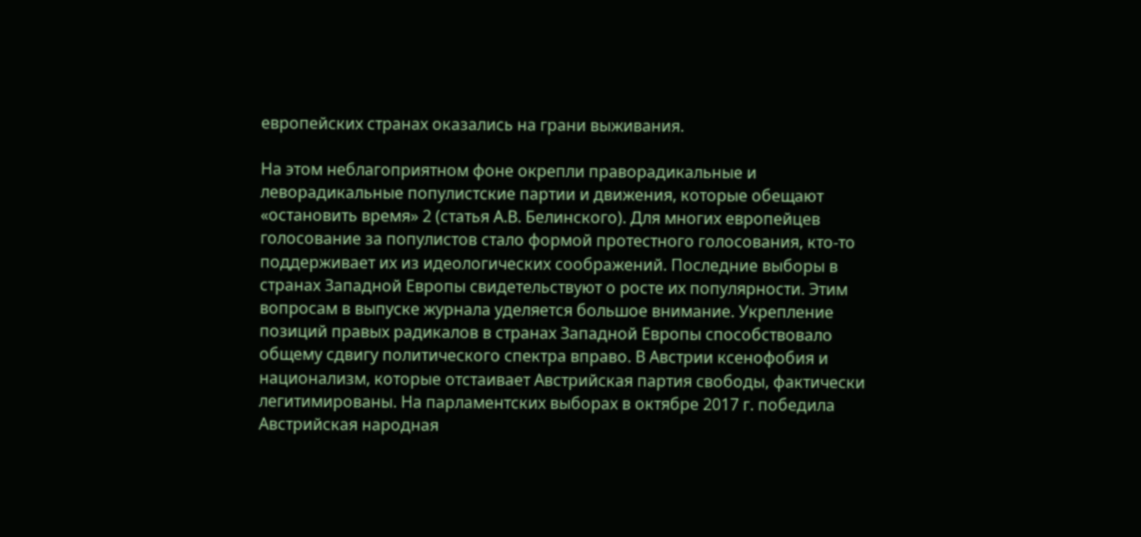европейских странах оказались на грани выживания.

На этом неблагоприятном фоне окрепли праворадикальные и леворадикальные популистские партии и движения, которые обещают «остановить время» 2 (статья А.В. Белинского). Для многих европейцев голосование за популистов стало формой протестного голосования, кто-то поддерживает их из идеологических соображений. Последние выборы в странах Западной Европы свидетельствуют о росте их популярности. Этим вопросам в выпуске журнала уделяется большое внимание. Укрепление позиций правых радикалов в странах Западной Европы способствовало общему сдвигу политического спектра вправо. В Австрии ксенофобия и национализм, которые отстаивает Австрийская партия свободы, фактически легитимированы. На парламентских выборах в октябре 2017 г. победила Австрийская народная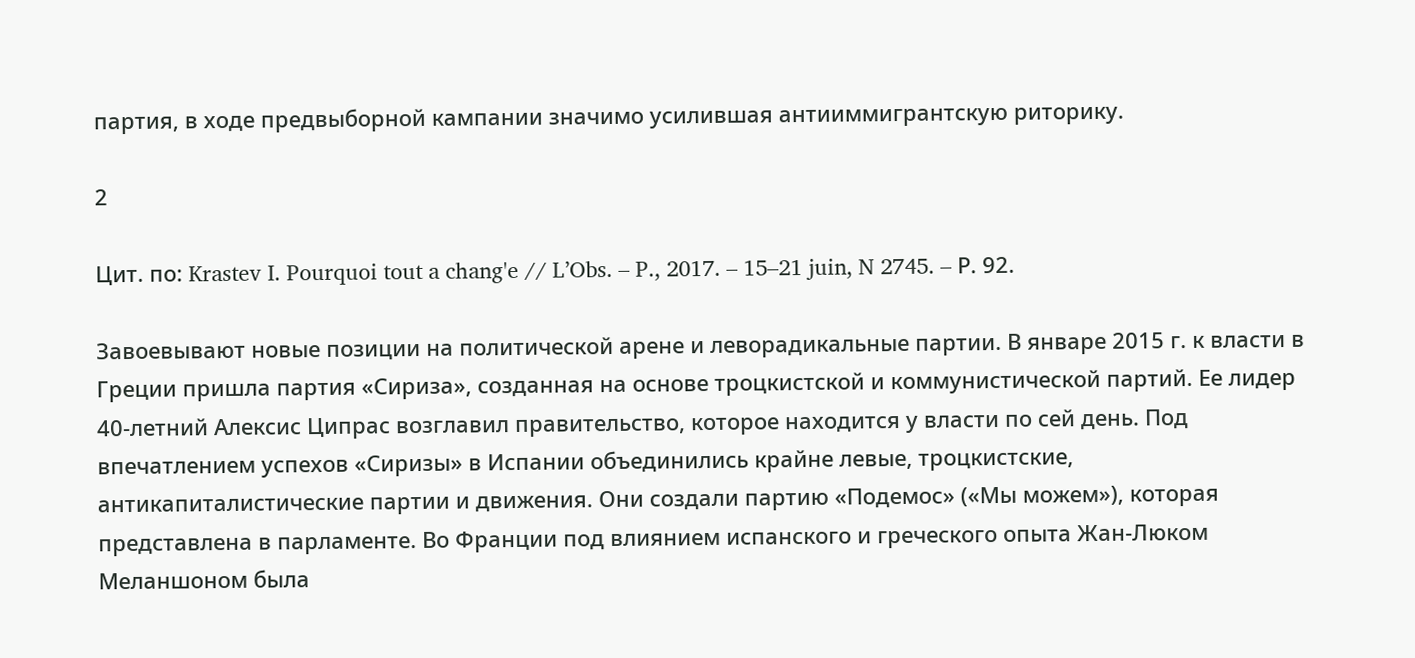партия, в ходе предвыборной кампании значимо усилившая антииммигрантскую риторику.

2

Цит. по: Krastev I. Pourquoi tout a chang'e // L’Obs. – P., 2017. – 15–21 juin, N 2745. – Р. 92.

Завоевывают новые позиции на политической арене и леворадикальные партии. В январе 2015 г. к власти в Греции пришла партия «Сириза», созданная на основе троцкистской и коммунистической партий. Ее лидер 40-летний Алексис Ципрас возглавил правительство, которое находится у власти по сей день. Под впечатлением успехов «Сиризы» в Испании объединились крайне левые, троцкистские, антикапиталистические партии и движения. Они создали партию «Подемос» («Мы можем»), которая представлена в парламенте. Во Франции под влиянием испанского и греческого опыта Жан-Люком Меланшоном была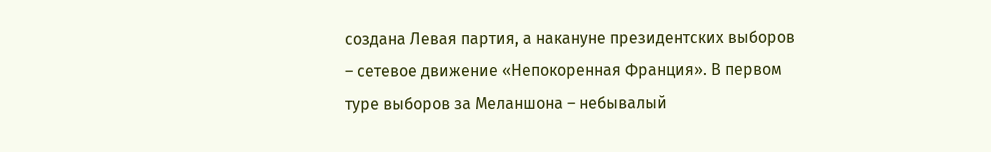создана Левая партия, а накануне президентских выборов – сетевое движение «Непокоренная Франция». В первом туре выборов за Меланшона – небывалый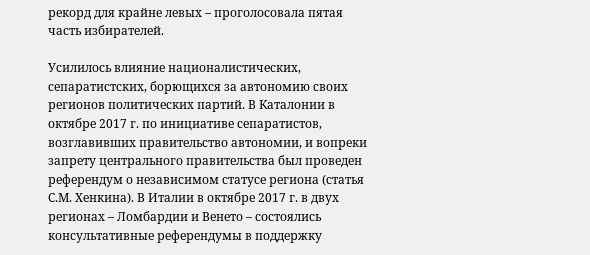рекорд для крайне левых – проголосовала пятая часть избирателей.

Усилилось влияние националистических, сепаратистских, борющихся за автономию своих регионов политических партий. В Каталонии в октябре 2017 г. по инициативе сепаратистов, возглавивших правительство автономии, и вопреки запрету центрального правительства был проведен референдум о независимом статусе региона (статья С.М. Хенкина). В Италии в октябре 2017 г. в двух регионах – Ломбардии и Венето – состоялись консультативные референдумы в поддержку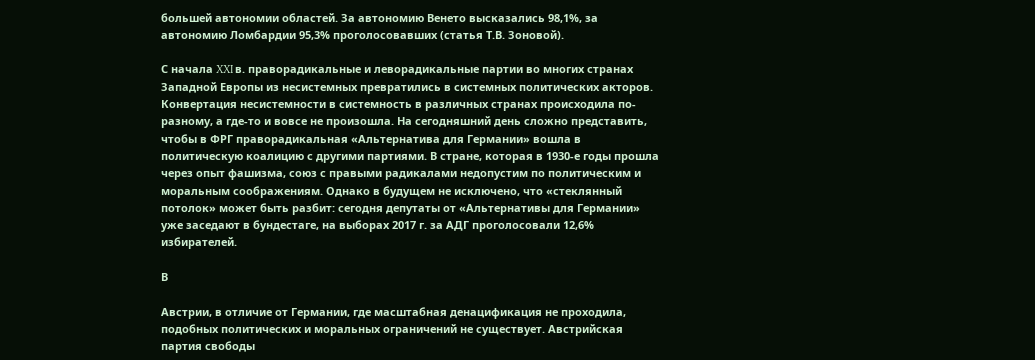большей автономии областей. За автономию Венето высказались 98,1%, за автономию Ломбардии 95,3% проголосовавших (статья Т.В. Зоновой).

С начала XXI в. праворадикальные и леворадикальные партии во многих странах Западной Европы из несистемных превратились в системных политических акторов. Конвертация несистемности в системность в различных странах происходила по-разному, а где-то и вовсе не произошла. На сегодняшний день сложно представить, чтобы в ФРГ праворадикальная «Альтернатива для Германии» вошла в политическую коалицию с другими партиями. В стране, которая в 1930-е годы прошла через опыт фашизма, союз с правыми радикалами недопустим по политическим и моральным соображениям. Однако в будущем не исключено, что «стеклянный потолок» может быть разбит: сегодня депутаты от «Альтернативы для Германии» уже заседают в бундестаге, на выборах 2017 г. за АДГ проголосовали 12,6% избирателей.

В

Австрии, в отличие от Германии, где масштабная денацификация не проходила, подобных политических и моральных ограничений не существует. Австрийская партия свободы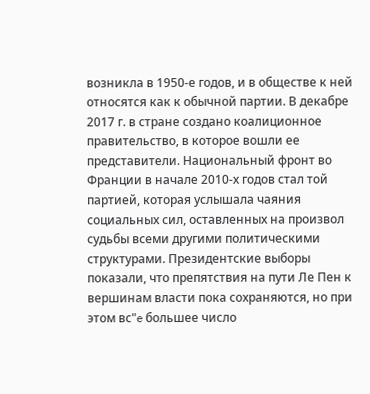возникла в 1950-е годов, и в обществе к ней относятся как к обычной партии. В декабре 2017 г. в стране создано коалиционное правительство, в которое вошли ее представители. Национальный фронт во Франции в начале 2010-х годов стал той партией, которая услышала чаяния социальных сил, оставленных на произвол судьбы всеми другими политическими структурами. Президентские выборы показали, что препятствия на пути Ле Пен к вершинам власти пока сохраняются, но при этом вс"e большее число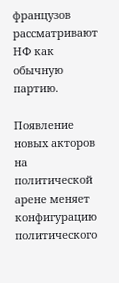французов рассматривают НФ как обычную партию.

Появление новых акторов на политической арене меняет конфигурацию политического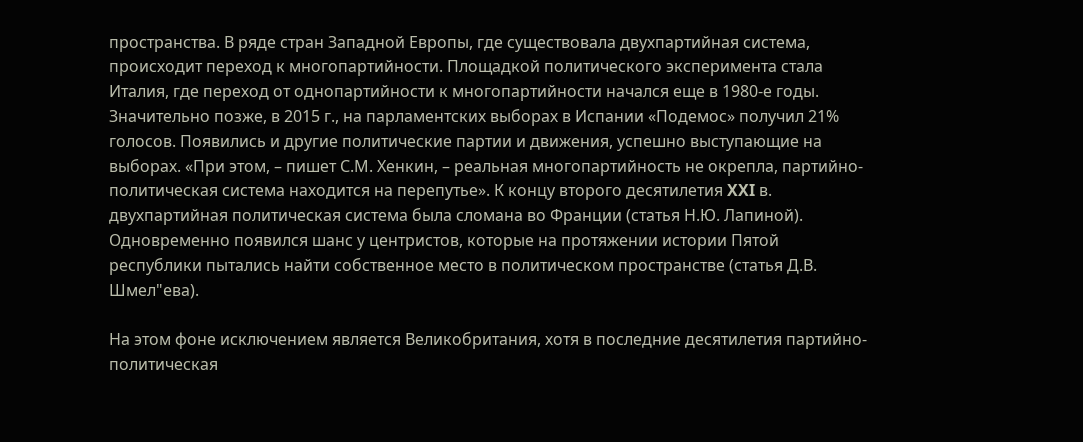пространства. В ряде стран Западной Европы, где существовала двухпартийная система, происходит переход к многопартийности. Площадкой политического эксперимента стала Италия, где переход от однопартийности к многопартийности начался еще в 1980-е годы. Значительно позже, в 2015 г., на парламентских выборах в Испании «Подемос» получил 21% голосов. Появились и другие политические партии и движения, успешно выступающие на выборах. «При этом, – пишет С.М. Хенкин, – реальная многопартийность не окрепла, партийно-политическая система находится на перепутье». К концу второго десятилетия XXI в. двухпартийная политическая система была сломана во Франции (статья Н.Ю. Лапиной). Одновременно появился шанс у центристов, которые на протяжении истории Пятой республики пытались найти собственное место в политическом пространстве (статья Д.В. Шмел"eва).

На этом фоне исключением является Великобритания, хотя в последние десятилетия партийно-политическая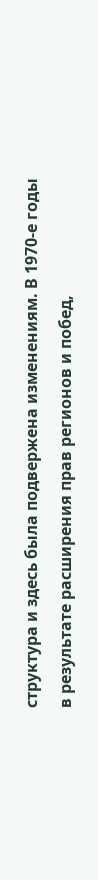структура и здесь была подвержена изменениям. В 1970-е годы в результате расширения прав регионов и побед,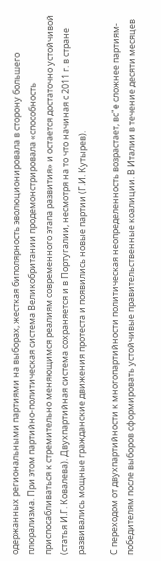одержанных региональными партиями на выборах, жесткая биполярность эволюционировала в сторону большего плюрализма. При этом партийно-политическая система Великобритании продемонстрировала «способность приспосабливаться к стремительно меняющимся реалиям современного этапа развития» и остается достаточно устойчивой (статья И.Г. Ковалева). Двухпартийная система сохраняется и в Португалии, несмотря на то что начиная с 2011 г. в стране развивались мощные гражданские движения протеста и появились новые партии (Г.И. Кутырев).

С переходом от двухпартийности к многопартийности политическая неопределенность возрастает, вс"e сложнее партиям-победителям после выборов сформировать устойчивые правительственные коалиции. В Италии в течение десяти месяцев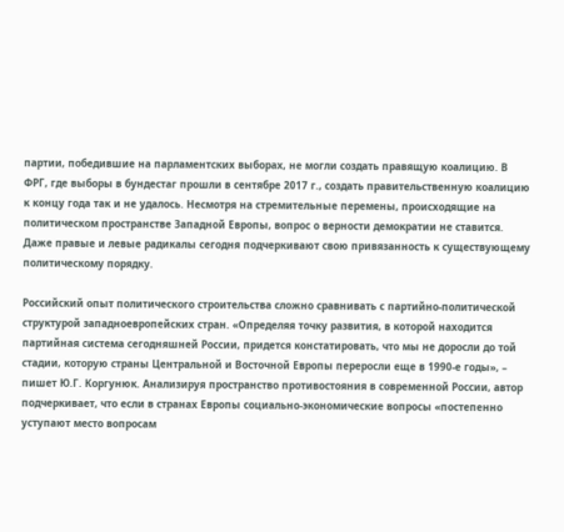партии, победившие на парламентских выборах, не могли создать правящую коалицию. В ФРГ, где выборы в бундестаг прошли в сентябре 2017 г., создать правительственную коалицию к концу года так и не удалось. Несмотря на стремительные перемены, происходящие на политическом пространстве Западной Европы, вопрос о верности демократии не ставится. Даже правые и левые радикалы сегодня подчеркивают свою привязанность к существующему политическому порядку.

Российский опыт политического строительства сложно сравнивать с партийно-политической структурой западноевропейских стран. «Определяя точку развития, в которой находится партийная система сегодняшней России, придется констатировать, что мы не доросли до той стадии, которую страны Центральной и Восточной Европы переросли еще в 1990-е годы», – пишет Ю.Г. Коргунюк. Анализируя пространство противостояния в современной России, автор подчеркивает, что если в странах Европы социально-экономические вопросы «постепенно уступают место вопросам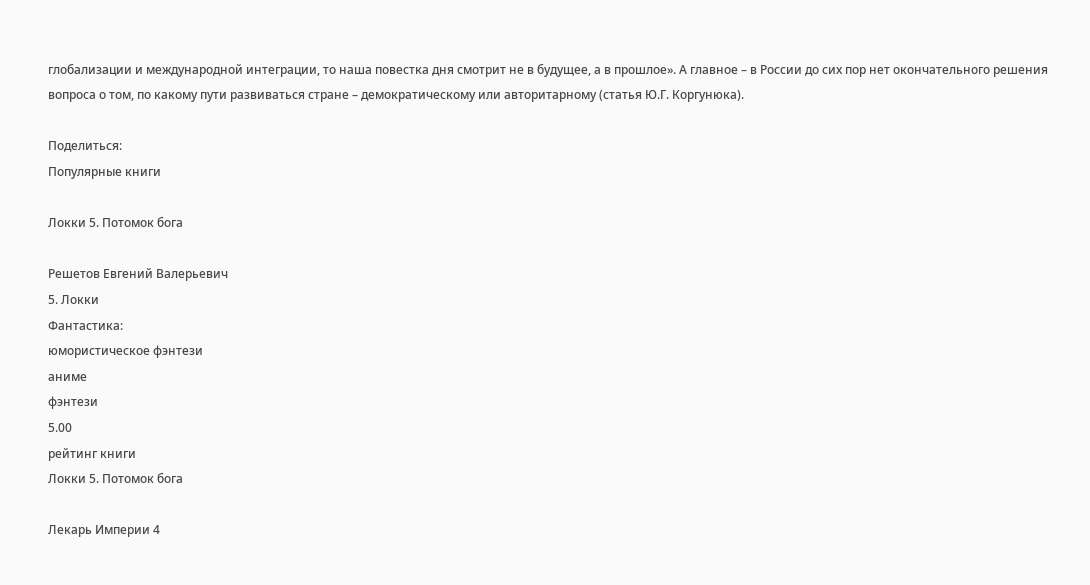глобализации и международной интеграции, то наша повестка дня смотрит не в будущее, а в прошлое». А главное – в России до сих пор нет окончательного решения вопроса о том, по какому пути развиваться стране – демократическому или авторитарному (статья Ю.Г. Коргунюка).

Поделиться:
Популярные книги

Локки 5. Потомок бога

Решетов Евгений Валерьевич
5. Локки
Фантастика:
юмористическое фэнтези
аниме
фэнтези
5.00
рейтинг книги
Локки 5. Потомок бога

Лекарь Империи 4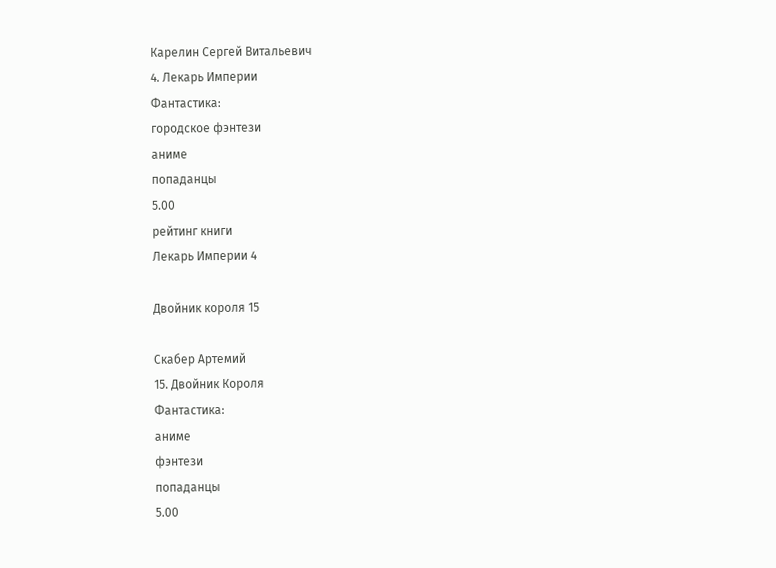Карелин Сергей Витальевич
4. Лекарь Империи
Фантастика:
городское фэнтези
аниме
попаданцы
5.00
рейтинг книги
Лекарь Империи 4

Двойник короля 15

Скабер Артемий
15. Двойник Короля
Фантастика:
аниме
фэнтези
попаданцы
5.00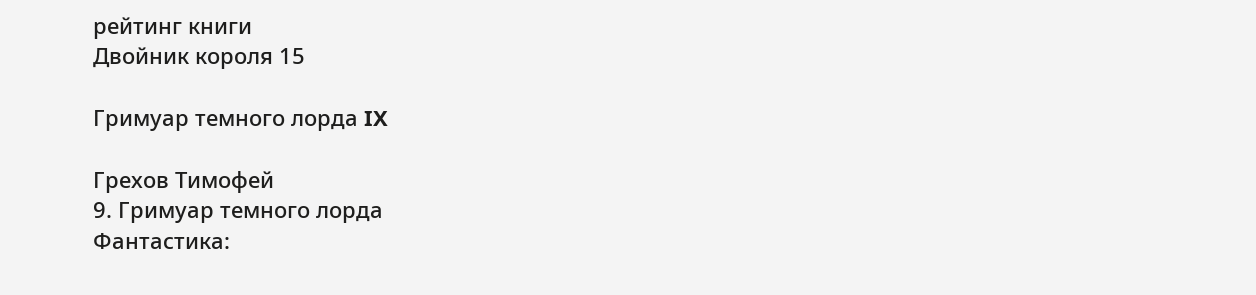рейтинг книги
Двойник короля 15

Гримуар темного лорда IX

Грехов Тимофей
9. Гримуар темного лорда
Фантастика: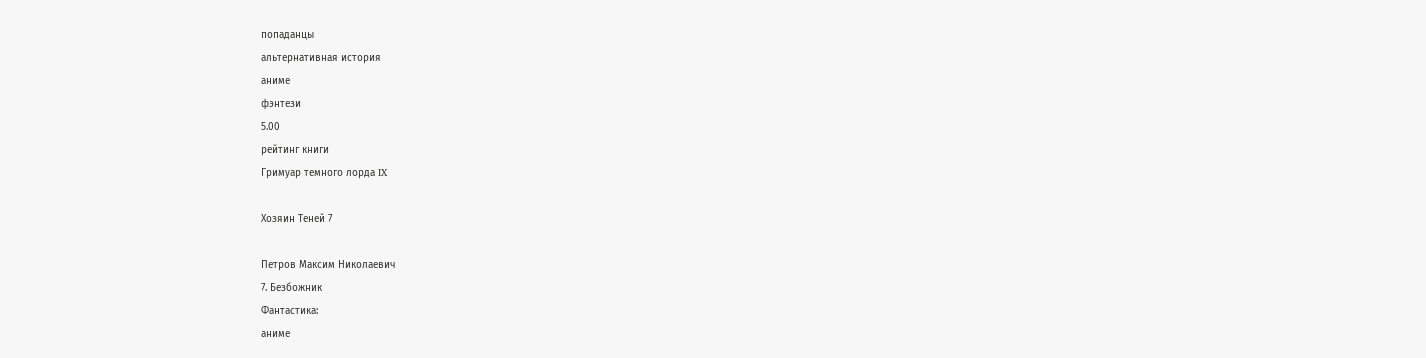попаданцы
альтернативная история
аниме
фэнтези
5.00
рейтинг книги
Гримуар темного лорда IX

Хозяин Теней 7

Петров Максим Николаевич
7. Безбожник
Фантастика:
аниме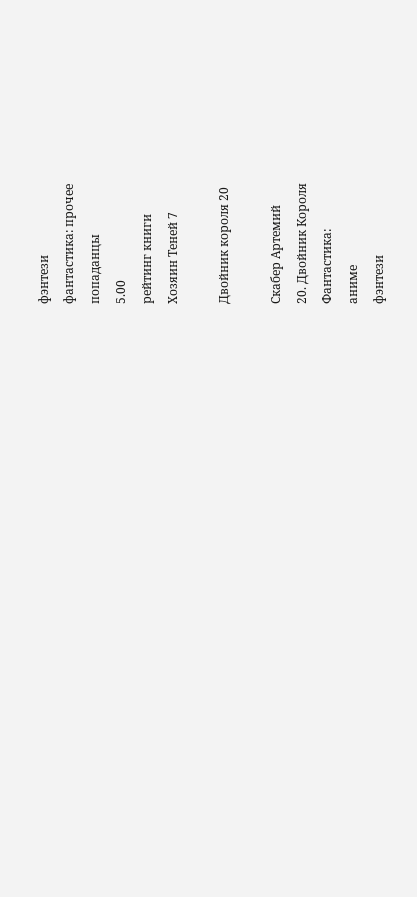фэнтези
фантастика: прочее
попаданцы
5.00
рейтинг книги
Хозяин Теней 7

Двойник короля 20

Скабер Артемий
20. Двойник Короля
Фантастика:
аниме
фэнтези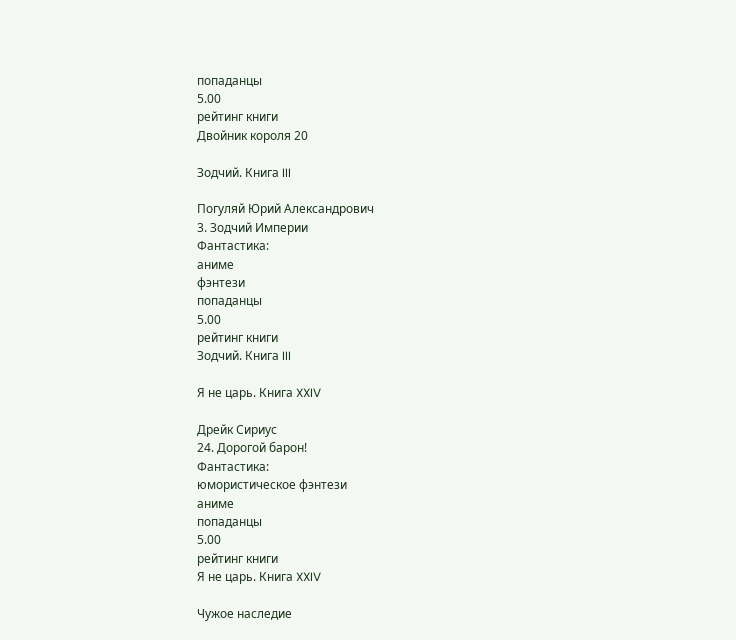попаданцы
5.00
рейтинг книги
Двойник короля 20

Зодчий. Книга III

Погуляй Юрий Александрович
3. Зодчий Империи
Фантастика:
аниме
фэнтези
попаданцы
5.00
рейтинг книги
Зодчий. Книга III

Я не царь. Книга XXIV

Дрейк Сириус
24. Дорогой барон!
Фантастика:
юмористическое фэнтези
аниме
попаданцы
5.00
рейтинг книги
Я не царь. Книга XXIV

Чужое наследие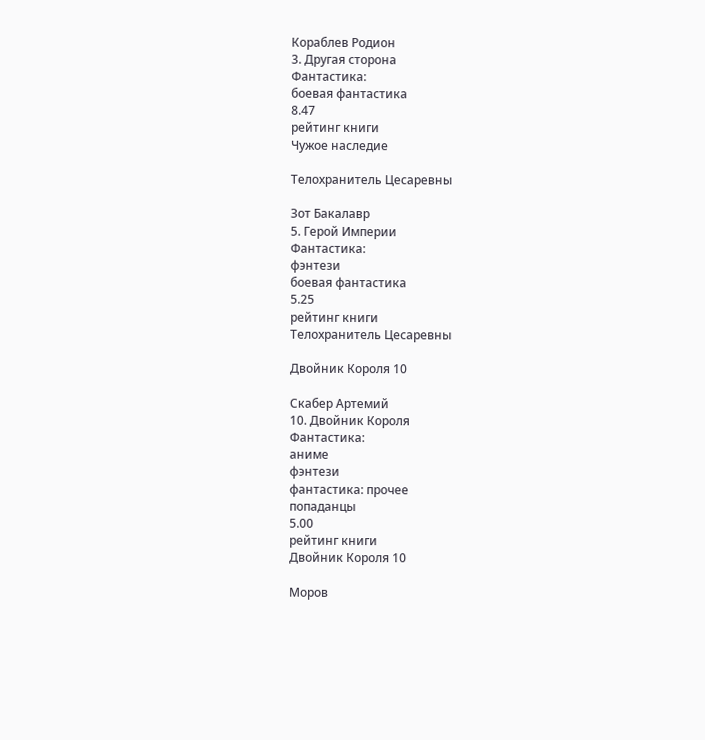Кораблев Родион
3. Другая сторона
Фантастика:
боевая фантастика
8.47
рейтинг книги
Чужое наследие

Телохранитель Цесаревны

Зот Бакалавр
5. Герой Империи
Фантастика:
фэнтези
боевая фантастика
5.25
рейтинг книги
Телохранитель Цесаревны

Двойник Короля 10

Скабер Артемий
10. Двойник Короля
Фантастика:
аниме
фэнтези
фантастика: прочее
попаданцы
5.00
рейтинг книги
Двойник Короля 10

Моров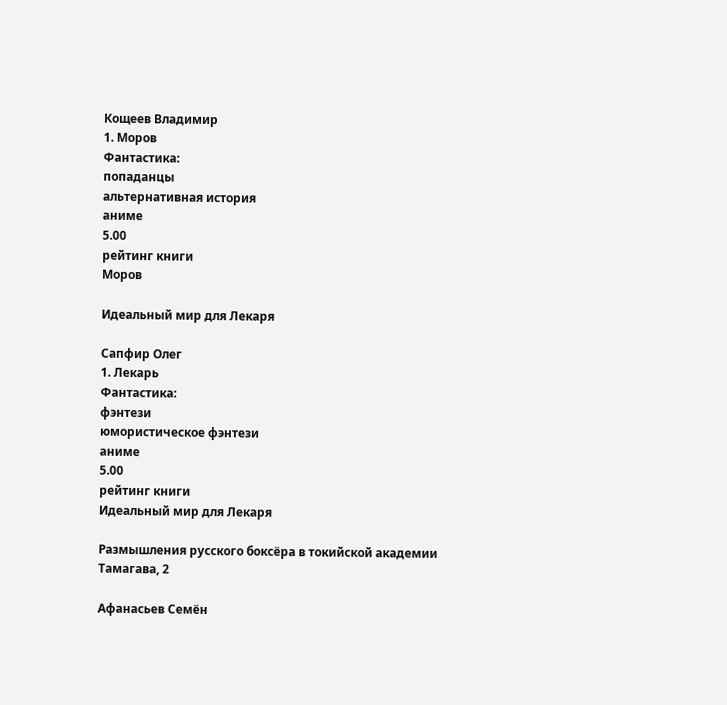Кощеев Владимир
1. Моров
Фантастика:
попаданцы
альтернативная история
аниме
5.00
рейтинг книги
Моров

Идеальный мир для Лекаря

Сапфир Олег
1. Лекарь
Фантастика:
фэнтези
юмористическое фэнтези
аниме
5.00
рейтинг книги
Идеальный мир для Лекаря

Размышления русского боксёра в токийской академии Тамагава, 2

Афанасьев Семён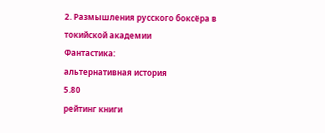2. Размышления русского боксёра в токийской академии
Фантастика:
альтернативная история
5.80
рейтинг книги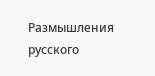Размышления русского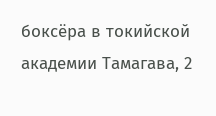боксёра в токийской академии Тамагава, 2